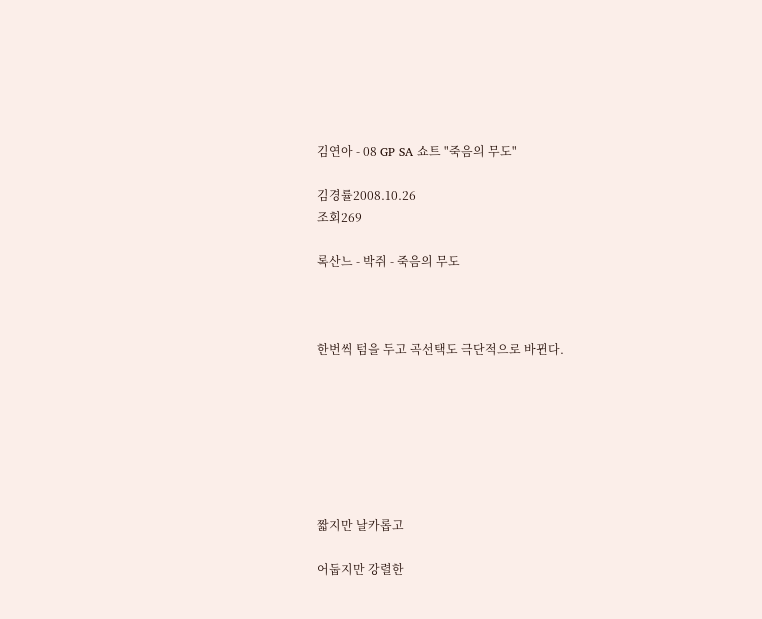김연아 - 08 GP SA 쇼트 "죽음의 무도"

김경률2008.10.26
조회269

록산느 - 박쥐 - 죽음의 무도



한번씩 텀을 두고 곡선택도 극단적으로 바뀐다.







짧지만 날카롭고

어둡지만 강렬한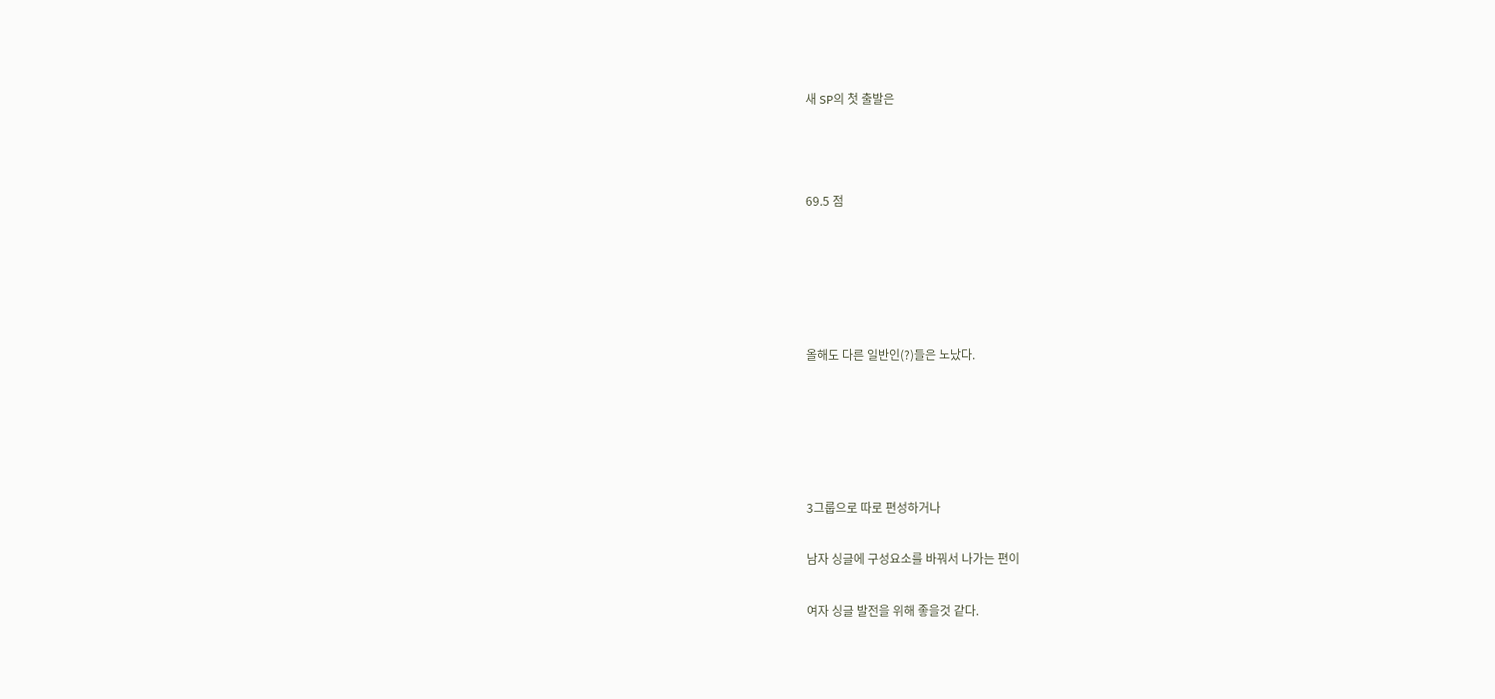새 SP의 첫 출발은



69.5 점





올해도 다른 일반인(?)들은 노났다.





3그룹으로 따로 편성하거나

남자 싱글에 구성요소를 바꿔서 나가는 편이

여자 싱글 발전을 위해 좋을것 같다.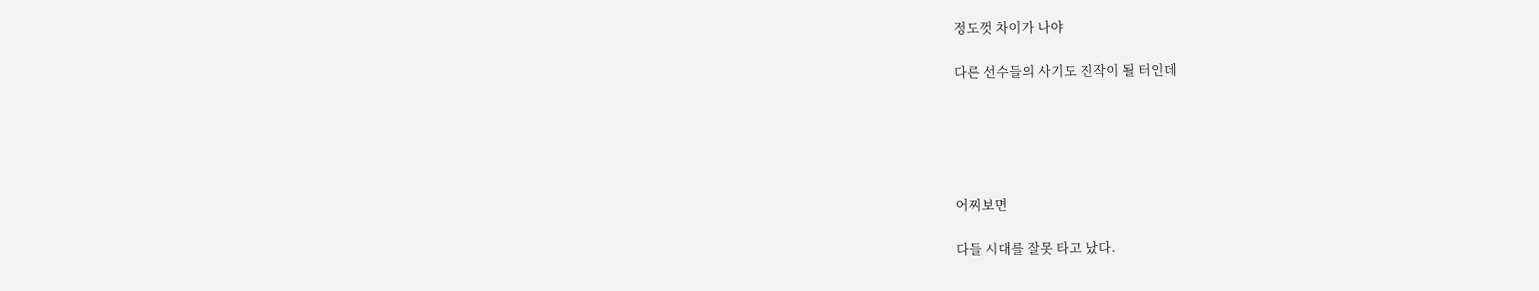정도껏 차이가 나야

다른 선수들의 사기도 진작이 될 터인데





어찌보면

다들 시대를 잘못 타고 났다.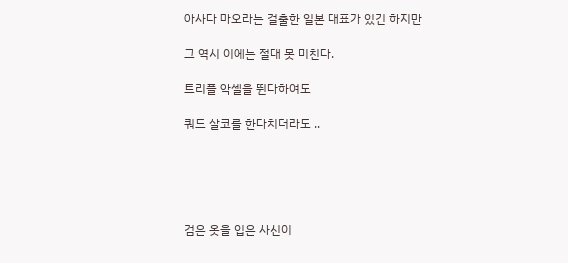아사다 마오라는 걸출한 일본 대표가 있긴 하지만

그 역시 이에는 절대 못 미친다.

트리플 악셀을 뛴다하여도

쿼드 살코를 한다치더라도 ..





검은 옷을 입은 사신이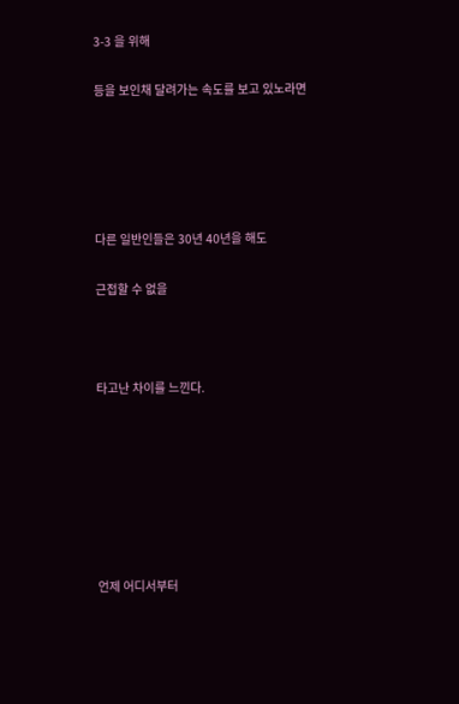3-3 을 위해

등을 보인채 달려가는 속도를 보고 있노라면





다른 일반인들은 30년 40년을 해도

근접할 수 없을



타고난 차이를 느낀다.







언제 어디서부터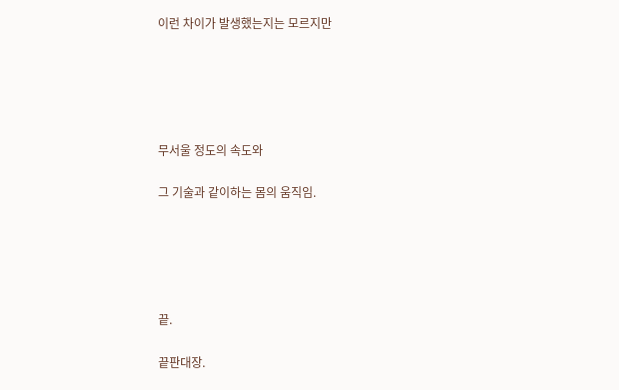이런 차이가 발생했는지는 모르지만





무서울 정도의 속도와

그 기술과 같이하는 몸의 움직임.





끝.

끝판대장.